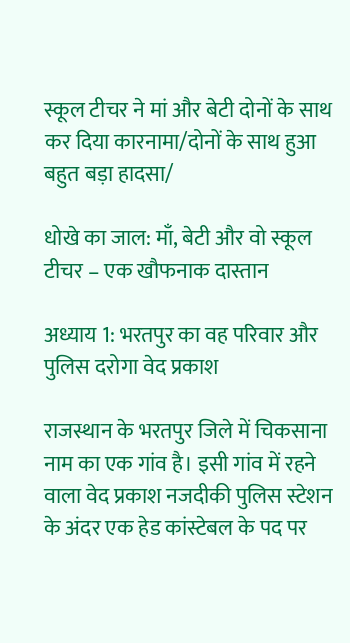स्कूल टीचर ने मां और बेटी दोनों के साथ कर दिया कारनामा/दोनों के साथ हुआ बहुत बड़ा हादसा/

धोखे का जाल: माँ, बेटी और वो स्कूल टीचर – एक खौफनाक दास्तान

अध्याय 1: भरतपुर का वह परिवार और पुलिस दरोगा वेद प्रकाश

राजस्थान के भरतपुर जिले में चिकसाना नाम का एक गांव है। इसी गांव में रहने वाला वेद प्रकाश नजदीकी पुलिस स्टेशन के अंदर एक हेड कांस्टेबल के पद पर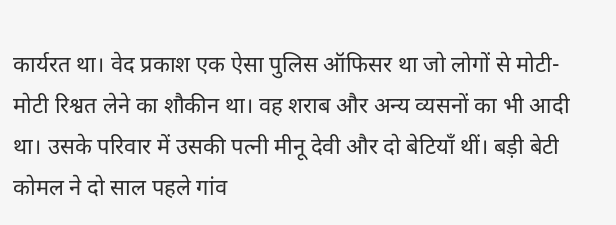कार्यरत था। वेद प्रकाश एक ऐसा पुलिस ऑफिसर था जो लोगों से मोटी-मोटी रिश्वत लेने का शौकीन था। वह शराब और अन्य व्यसनों का भी आदी था। उसके परिवार में उसकी पत्नी मीनू देवी और दो बेटियाँ थीं। बड़ी बेटी कोमल ने दो साल पहले गांव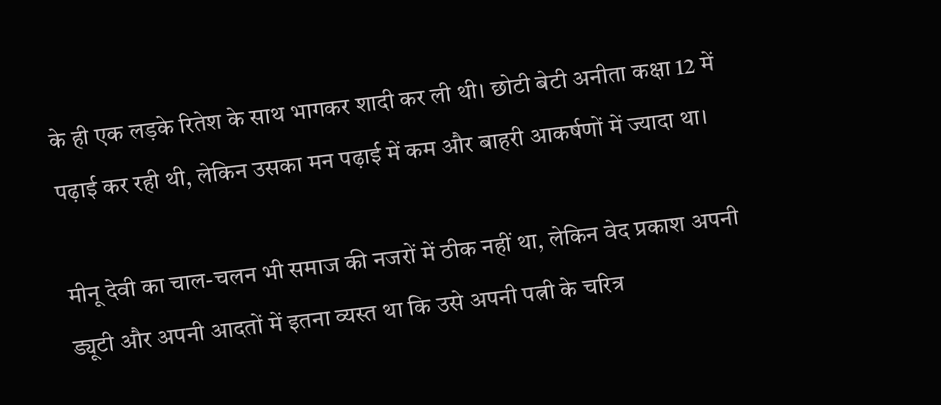के ही एक लड़के रितेश के साथ भागकर शादी कर ली थी। छोटी बेटी अनीता कक्षा 12 में पढ़ाई कर रही थी, लेकिन उसका मन पढ़ाई में कम और बाहरी आकर्षणों में ज्यादा था।

मीनू देवी का चाल-चलन भी समाज की नजरों में ठीक नहीं था, लेकिन वेद प्रकाश अपनी ड्यूटी और अपनी आदतों में इतना व्यस्त था कि उसे अपनी पत्नी के चरित्र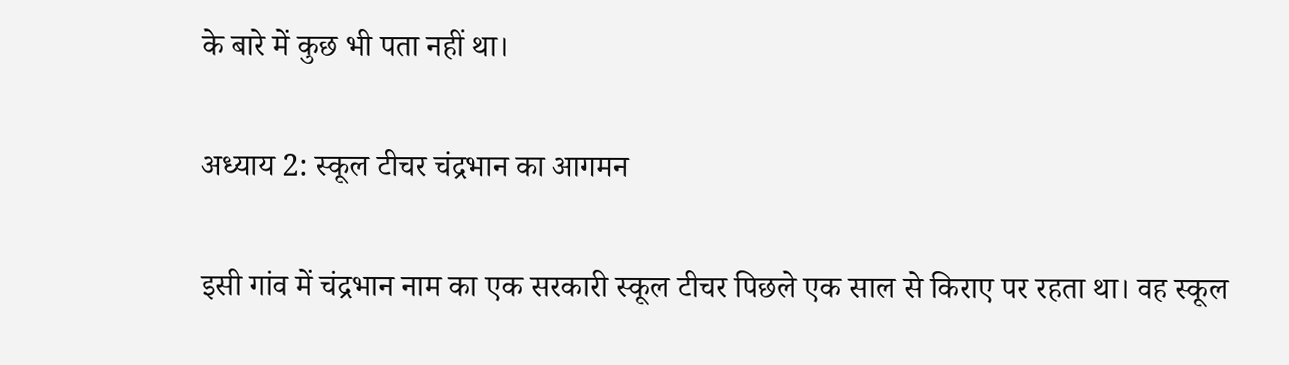के बारे में कुछ भी पता नहीं था।

अध्याय 2: स्कूल टीचर चंद्रभान का आगमन

इसी गांव में चंद्रभान नाम का एक सरकारी स्कूल टीचर पिछले एक साल से किराए पर रहता था। वह स्कूल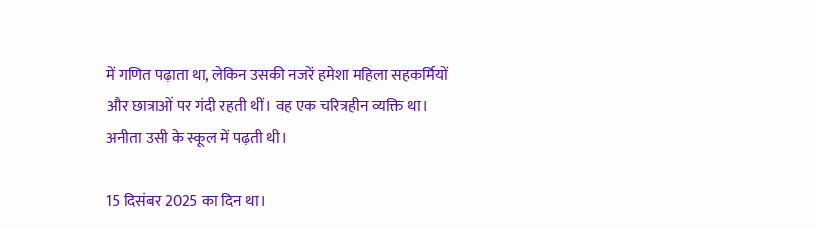में गणित पढ़ाता था, लेकिन उसकी नजरें हमेशा महिला सहकर्मियों और छात्राओं पर गंदी रहती थीं। वह एक चरित्रहीन व्यक्ति था। अनीता उसी के स्कूल में पढ़ती थी।

15 दिसंबर 2025 का दिन था।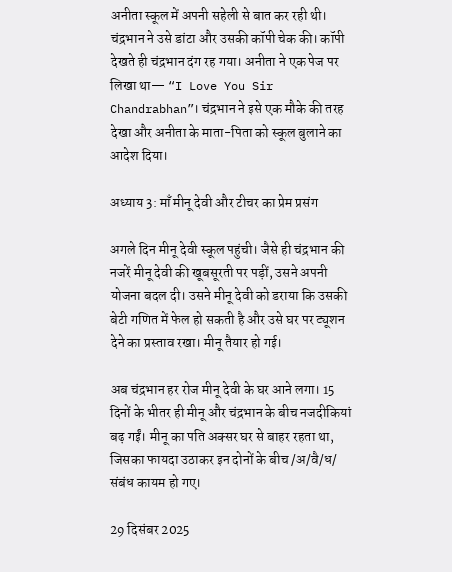अनीता स्कूल में अपनी सहेली से बात कर रही थी। चंद्रभान ने उसे डांटा और उसकी कॉपी चेक की। कॉपी देखते ही चंद्रभान दंग रह गया। अनीता ने एक पेज पर लिखा था— “I Love You Sir Chandrabhan”। चंद्रभान ने इसे एक मौके की तरह देखा और अनीता के माता-पिता को स्कूल बुलाने का आदेश दिया।

अध्याय 3: माँ मीनू देवी और टीचर का प्रेम प्रसंग

अगले दिन मीनू देवी स्कूल पहुंची। जैसे ही चंद्रभान की नजरें मीनू देवी की खूबसूरती पर पड़ीं, उसने अपनी योजना बदल दी। उसने मीनू देवी को डराया कि उसकी बेटी गणित में फेल हो सकती है और उसे घर पर ट्यूशन देने का प्रस्ताव रखा। मीनू तैयार हो गई।

अब चंद्रभान हर रोज मीनू देवी के घर आने लगा। 15 दिनों के भीतर ही मीनू और चंद्रभान के बीच नजदीकियां बढ़ गईं। मीनू का पति अक्सर घर से बाहर रहता था, जिसका फायदा उठाकर इन दोनों के बीच /अ/वै/ध/ संबंध कायम हो गए।

29 दिसंबर 2025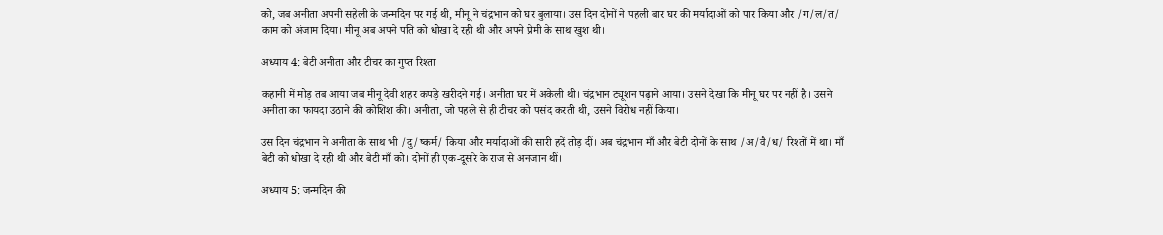को, जब अनीता अपनी सहेली के जन्मदिन पर गई थी, मीनू ने चंद्रभान को घर बुलाया। उस दिन दोनों ने पहली बार घर की मर्यादाओं को पार किया और /ग/ल/त/ काम को अंजाम दिया। मीनू अब अपने पति को धोखा दे रही थी और अपने प्रेमी के साथ खुश थी।

अध्याय 4: बेटी अनीता और टीचर का गुप्त रिश्ता

कहानी में मोड़ तब आया जब मीनू देवी शहर कपड़े खरीदने गई। अनीता घर में अकेली थी। चंद्रभान ट्यूशन पढ़ाने आया। उसने देखा कि मीनू घर पर नहीं है। उसने अनीता का फायदा उठाने की कोशिश की। अनीता, जो पहले से ही टीचर को पसंद करती थी, उसने विरोध नहीं किया।

उस दिन चंद्रभान ने अनीता के साथ भी /दु/ष्कर्म/ किया और मर्यादाओं की सारी हदें तोड़ दीं। अब चंद्रभान माँ और बेटी दोनों के साथ /अ/वै/ध/ रिश्तों में था। माँ बेटी को धोखा दे रही थी और बेटी माँ को। दोनों ही एक-दूसरे के राज से अनजान थीं।

अध्याय 5: जन्मदिन की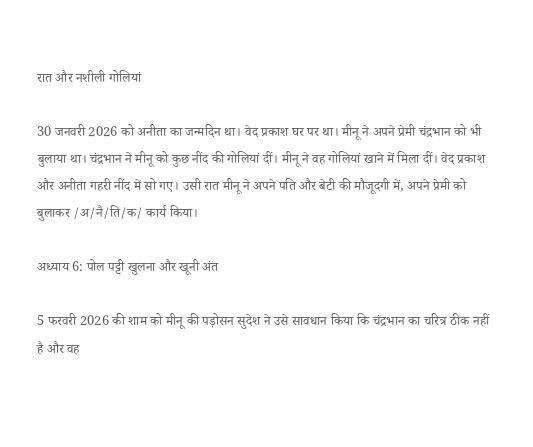रात और नशीली गोलियां

30 जनवरी 2026 को अनीता का जन्मदिन था। वेद प्रकाश घर पर था। मीनू ने अपने प्रेमी चंद्रभान को भी बुलाया था। चंद्रभान ने मीनू को कुछ नींद की गोलियां दीं। मीनू ने वह गोलियां खाने में मिला दीं। वेद प्रकाश और अनीता गहरी नींद में सो गए। उसी रात मीनू ने अपने पति और बेटी की मौजूदगी में, अपने प्रेमी को बुलाकर /अ/नै/ति/क/ कार्य किया।

अध्याय 6: पोल पट्टी खुलना और खूनी अंत

5 फरवरी 2026 की शाम को मीनू की पड़ोसन सुदेश ने उसे सावधान किया कि चंद्रभान का चरित्र ठीक नहीं है और वह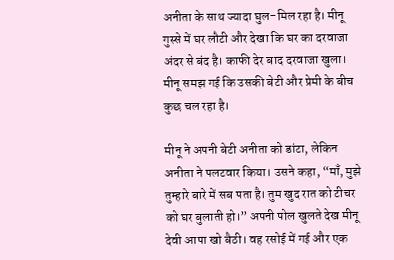अनीता के साथ ज्यादा घुल-मिल रहा है। मीनू गुस्से में घर लौटी और देखा कि घर का दरवाजा अंदर से बंद है। काफी देर बाद दरवाजा खुला। मीनू समझ गई कि उसकी बेटी और प्रेमी के बीच कुछ चल रहा है।

मीनू ने अपनी बेटी अनीता को डांटा, लेकिन अनीता ने पलटवार किया। उसने कहा, “माँ, मुझे तुम्हारे बारे में सब पता है। तुम खुद रात को टीचर को घर बुलाती हो।” अपनी पोल खुलते देख मीनू देवी आपा खो बैठी। वह रसोई में गई और एक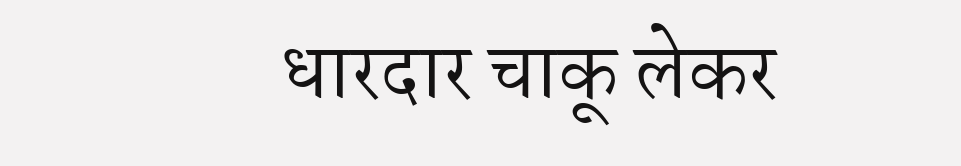धारदार चाकू लेकर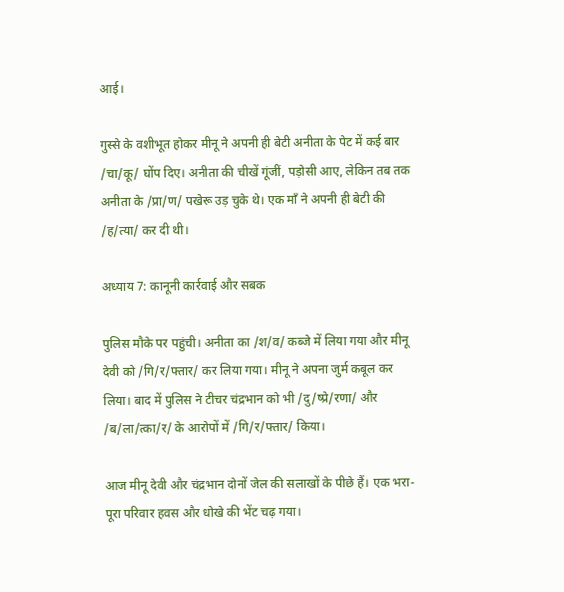आई।

गुस्से के वशीभूत होकर मीनू ने अपनी ही बेटी अनीता के पेट में कई बार /चा/कू/ घोंप दिए। अनीता की चीखें गूंजीं, पड़ोसी आए, लेकिन तब तक अनीता के /प्रा/ण/ पखेरू उड़ चुके थे। एक माँ ने अपनी ही बेटी की /ह/त्या/ कर दी थी।

अध्याय 7: कानूनी कार्रवाई और सबक

पुलिस मौके पर पहुंची। अनीता का /श/व/ कब्जे में लिया गया और मीनू देवी को /गि/र/फ्तार/ कर लिया गया। मीनू ने अपना जुर्म कबूल कर लिया। बाद में पुलिस ने टीचर चंद्रभान को भी /दु/ष्प्रे/रणा/ और /ब/ला/त्का/र/ के आरोपों में /गि/र/फ्तार/ किया।

आज मीनू देवी और चंद्रभान दोनों जेल की सलाखों के पीछे हैं। एक भरा-पूरा परिवार हवस और धोखे की भेंट चढ़ गया।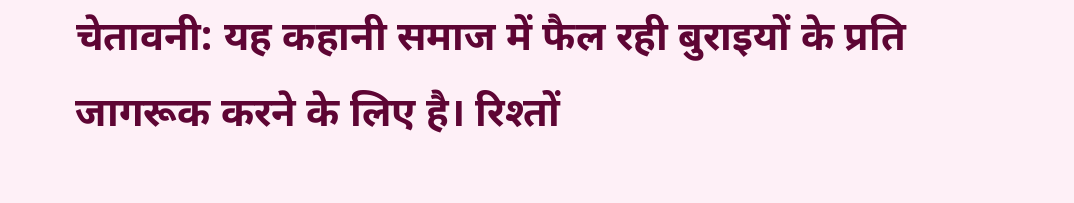चेतावनी: यह कहानी समाज में फैल रही बुराइयों के प्रति जागरूक करने के लिए है। रिश्तों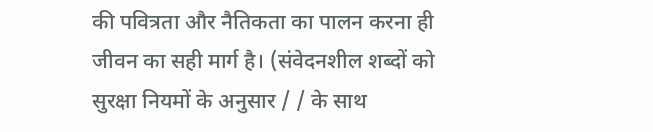की पवित्रता और नैतिकता का पालन करना ही जीवन का सही मार्ग है। (संवेदनशील शब्दों को सुरक्षा नियमों के अनुसार / / के साथ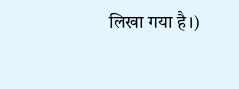लिखा गया है।)